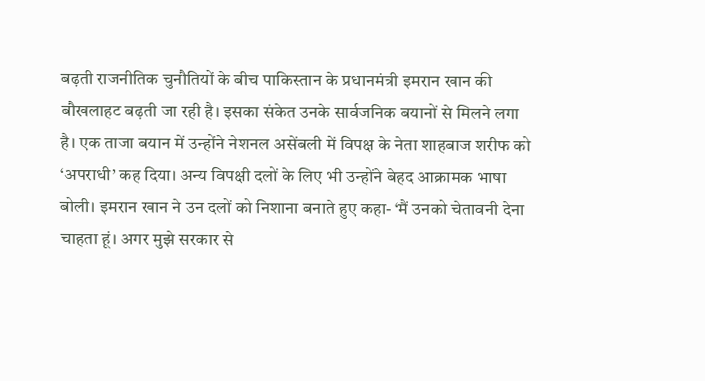बढ़ती राजनीतिक चुनौतियों के बीच पाकिस्तान के प्रधानमंत्री इमरान खान की बौखलाहट बढ़ती जा रही है। इसका संकेत उनके सार्वजनिक बयानों से मिलने लगा है। एक ताजा बयान में उन्होंने नेशनल असेंबली में विपक्ष के नेता शाहबाज शरीफ को ‘अपराधी’ कह दिया। अन्य विपक्षी दलों के लिए भी उन्होंने बेहद आक्रामक भाषा बोली। इमरान खान ने उन दलों को निशाना बनाते हुए कहा- ‘मैं उनको चेतावनी देना चाहता हूं। अगर मुझे सरकार से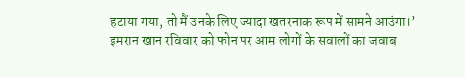हटाया गया, तो मैं उनके लिए ज्यादा खतरनाक रूप में सामने आउंगा।’
इमरान खान रविवार को फोन पर आम लोगों के सवालों का जवाब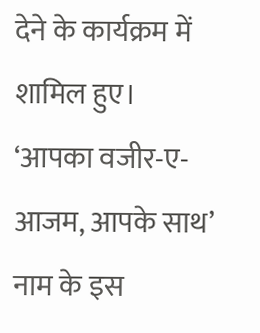देने के कार्यक्रम में शामिल हुए। ‘आपका वजीर-ए-आजम, आपके साथ’ नाम के इस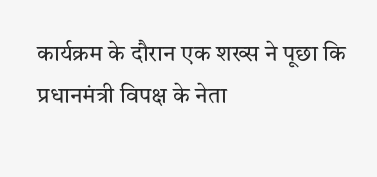कार्यक्रम के दौरान एक शख्स ने पूछा कि प्रधानमंत्री विपक्ष के नेता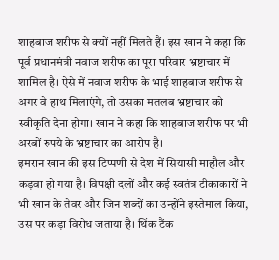शाहबाज शरीफ से क्यों नहीं मिलते हैं। इस खान ने कहा कि पूर्व प्रधानमंत्री नवाज शरीफ का पूरा परिवार भ्रष्टाचार में शामिल है। ऐसे में नवाज शरीफ के भाई शाहबाज शरीफ से अगर वे हाथ मिलाएंगे, तो उसका मतलब भ्रष्टाचार को स्वीकृति देना होगा। खान ने कहा कि शाहबाज शरीफ पर भी अरबों रुपये के भ्रष्टाचार का आरोप है।
इमरान खान की इस टिप्पणी से देश में सियासी माहौल और कड़वा हो गया है। विपक्षी दलों और कई स्वतंत्र टीकाकारों ने भी खान के तेवर और जिन शब्दों का उन्होंने इस्तेमाल किया, उस पर कड़ा विरोध जताया है। थिंक टैंक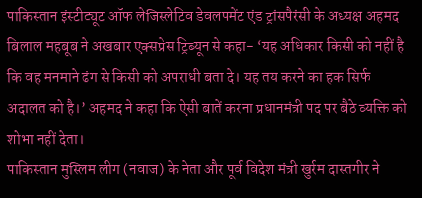पाकिस्तान इंस्टीट्यूट ऑफ लेजिस्लेटिव डेवलपमेंट एंड ट्रांसपैरंसी के अध्यक्ष अहमद बिलाल महबूब ने अखबार एक्सप्रेस ट्रिब्यून से कहा- ‘यह अधिकार किसी को नहीं है कि वह मनमाने ढंग से किसी को अपराधी बता दे। यह तय करने का हक सिर्फ अदालत को है।’ अहमद ने कहा कि ऐसी बातें करना प्रधानमंत्री पद पर बैठे व्यक्ति को शोभा नहीं देता।
पाकिस्तान मुस्लिम लीग (नवाज) के नेता और पूर्व विदेश मंत्री खुर्रम दास्तगीर ने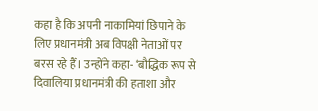कहा है कि अपनी नाकामियां छिपाने के लिए प्रधानमंत्री अब विपक्षी नेताओं पर बरस रहे हैँ। उन्होंने कहा- ‘बौद्धिक रूप से दिवालिया प्रधानमंत्री की हताशा और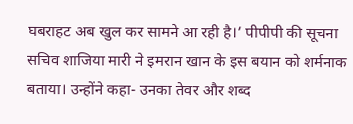घबराहट अब खुल कर सामने आ रही है।’ पीपीपी की सूचना सचिव शाजिया मारी ने इमरान खान के इस बयान को शर्मनाक बताया। उन्होंने कहा- उनका तेवर और शब्द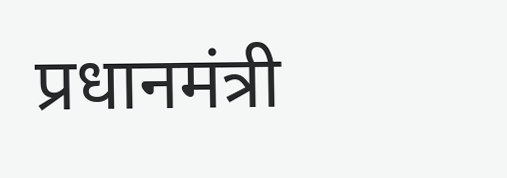प्रधानमंत्री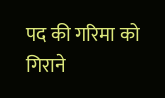पद की गरिमा को गिराने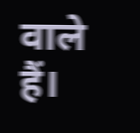वाले हैं।